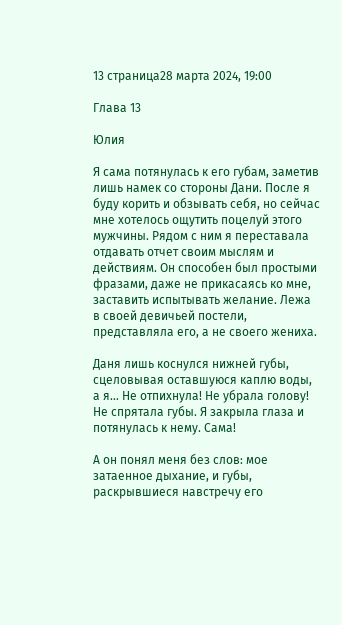13 страница28 марта 2024, 19:00

Глава 13

Юлия

Я сама потянулась к его губам, заметив лишь намек со стороны Дани. После я буду корить и обзывать себя, но сейчас мне хотелось ощутить поцелуй этого мужчины. Рядом с ним я переставала отдавать отчет своим мыслям и действиям. Он способен был простыми фразами, даже не прикасаясь ко мне, заставить испытывать желание. Лежа в своей девичьей постели, представляла его, а не своего жениха.

Даня лишь коснулся нижней губы, сцеловывая оставшуюся каплю воды, а я… Не отпихнула! Не убрала голову! Не спрятала губы. Я закрыла глаза и потянулась к нему. Сама!

А он понял меня без слов: мое затаенное дыхание, и губы, раскрывшиеся навстречу его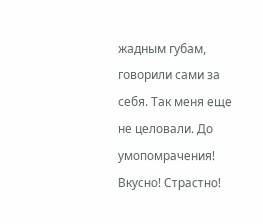жадным губам, говорили сами за себя. Так меня еще не целовали. До умопомрачения! Вкусно! Страстно!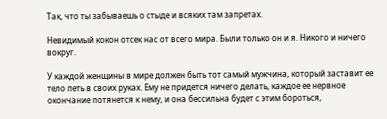Так, что ты забываешь о стыде и всяких там запретах.

Невидимый кокон отсек нас от всего мира. Были только он и я. Никого и ничего вокруг.

У каждой женщины в мире должен быть тот самый мужчина, который заставит ее тело петь в своих руках. Ему не придется ничего делать, каждое ее нервное окончание потянется к нему, и она бессильна будет с этим бороться,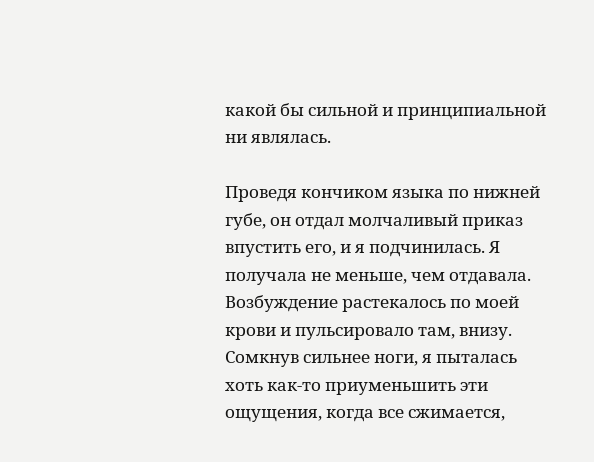какой бы сильной и принципиальной ни являлась.

Проведя кончиком языка по нижней губе, он отдал молчаливый приказ впустить его, и я подчинилась. Я получала не меньше, чем отдавала. Возбуждение растекалось по моей крови и пульсировало там, внизу. Сомкнув сильнее ноги, я пыталась хоть как-то приуменьшить эти ощущения, когда все сжимается,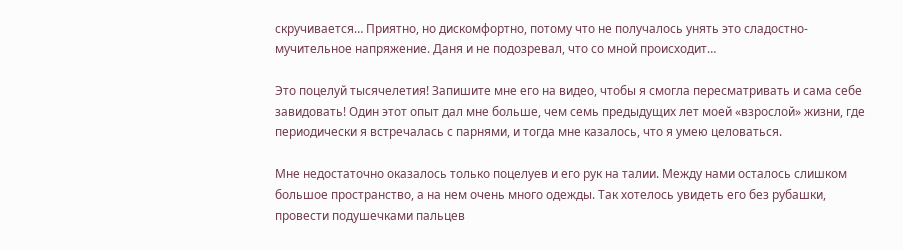скручивается… Приятно, но дискомфортно, потому что не получалось унять это сладостно-мучительное напряжение. Даня и не подозревал, что со мной происходит…

Это поцелуй тысячелетия! Запишите мне его на видео, чтобы я смогла пересматривать и сама себе завидовать! Один этот опыт дал мне больше, чем семь предыдущих лет моей «взрослой» жизни, где периодически я встречалась с парнями, и тогда мне казалось, что я умею целоваться.

Мне недостаточно оказалось только поцелуев и его рук на талии. Между нами осталось слишком большое пространство, а на нем очень много одежды. Так хотелось увидеть его без рубашки, провести подушечками пальцев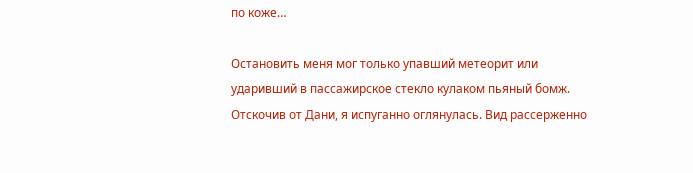по коже…

Остановить меня мог только упавший метеорит или ударивший в пассажирское стекло кулаком пьяный бомж. Отскочив от Дани, я испуганно оглянулась. Вид рассерженно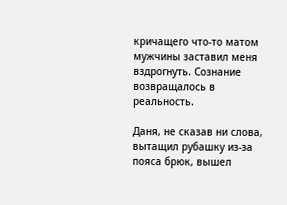кричащего что-то матом мужчины заставил меня вздрогнуть. Сознание возвращалось в реальность.

Даня, не сказав ни слова, вытащил рубашку из-за пояса брюк, вышел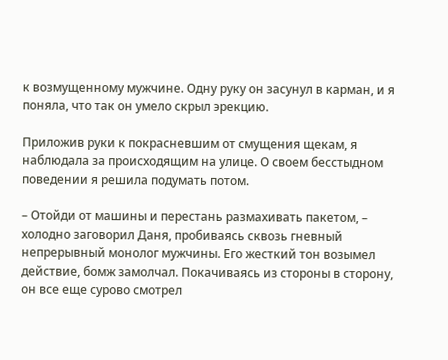к возмущенному мужчине. Одну руку он засунул в карман, и я поняла, что так он умело скрыл эрекцию.

Приложив руки к покрасневшим от смущения щекам, я наблюдала за происходящим на улице. О своем бесстыдном поведении я решила подумать потом.

– Отойди от машины и перестань размахивать пакетом, – холодно заговорил Даня, пробиваясь сквозь гневный непрерывный монолог мужчины. Его жесткий тон возымел действие, бомж замолчал. Покачиваясь из стороны в сторону, он все еще сурово смотрел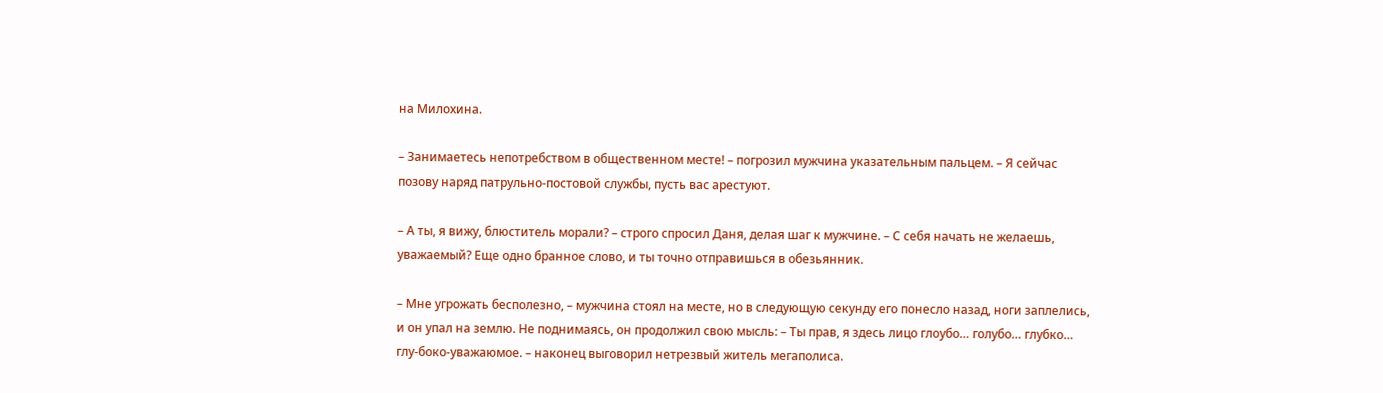на Милохина.

– Занимаетесь непотребством в общественном месте! – погрозил мужчина указательным пальцем. – Я сейчас позову наряд патрульно-постовой службы, пусть вас арестуют.

– А ты, я вижу, блюститель морали? – строго спросил Даня, делая шаг к мужчине. – С себя начать не желаешь, уважаемый? Еще одно бранное слово, и ты точно отправишься в обезьянник.

– Мне угрожать бесполезно, – мужчина стоял на месте, но в следующую секунду его понесло назад, ноги заплелись, и он упал на землю. Не поднимаясь, он продолжил свою мысль: – Ты прав, я здесь лицо глоубо… голубо… глубко… глу-боко-уважаюмое. – наконец выговорил нетрезвый житель мегаполиса.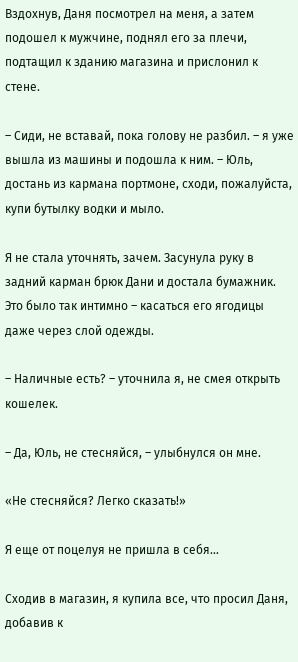Вздохнув, Даня посмотрел на меня, а затем подошел к мужчине, поднял его за плечи, подтащил к зданию магазина и прислонил к стене.

– Сиди, не вставай, пока голову не разбил. – я уже вышла из машины и подошла к ним. – Юль, достань из кармана портмоне, сходи, пожалуйста, купи бутылку водки и мыло.

Я не стала уточнять, зачем. Засунула руку в задний карман брюк Дани и достала бумажник. Это было так интимно – касаться его ягодицы даже через слой одежды.

– Наличные есть? – уточнила я, не смея открыть кошелек.

– Да, Юль, не стесняйся, – улыбнулся он мне.

«Не стесняйся? Легко сказать!»

Я еще от поцелуя не пришла в себя…

Сходив в магазин, я купила все, что просил Даня, добавив к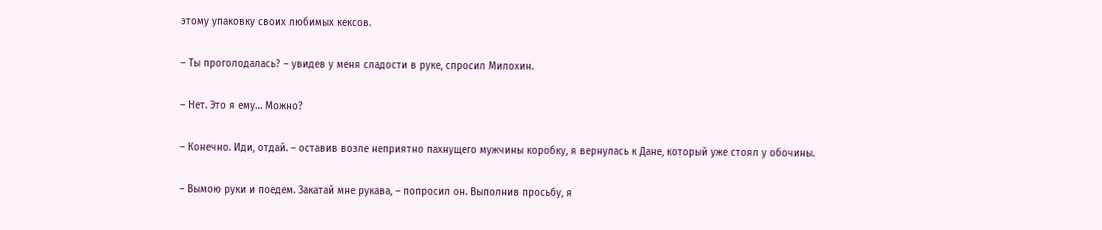этому упаковку своих любимых кексов.

– Ты проголодалась? – увидев у меня сладости в руке, спросил Милохин.

– Нет. Это я ему… Можно?

– Конечно. Иди, отдай. – оставив возле неприятно пахнущего мужчины коробку, я вернулась к Дане, который уже стоял у обочины.

– Вымою руки и поедем. Закатай мне рукава, – попросил он. Выполнив просьбу, я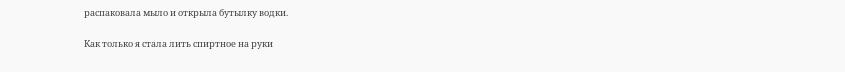распаковала мыло и открыла бутылку водки.

Как только я стала лить спиртное на руки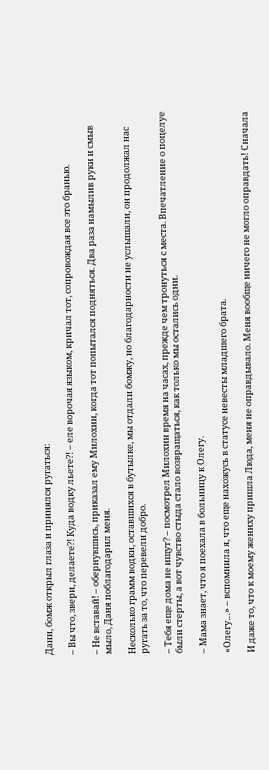Дани, бомж открыл глаза и принялся ругаться:

– Вы что, звери, делаете?! Куда водку льете?! – еле ворочая языком, кричал тот, сопровождая все это бранью.

– Не вставай! – обернувшись, приказал ему Милохин, когда тот попытался подняться. Два раза намылив руки и смыв мыло, Даня поблагодарил меня.

Несколько грамм водки, оставшихся в бутылке, мы отдали бомжу, но благодарности не услышали, он продолжал нас ругать за то, что перевели добро.

– Тебя еще дома не ищут? – посмотрел Милохин время на часах, прежде чем тронуться с места. Впечатление о поцелуе были стерты, а вот чувство стыда стало возвращаться, как только мы остались одни.

– Мама знает, что я поехала в больницу к Олегу.

«Олегу…» – вспомнила я, что еще нахожусь в статусе невесты младшего брата.

И даже то, что к моему жениху пришла Люда, меня не оправдывало. Меня вообще ничего не могло оправдать! Сначала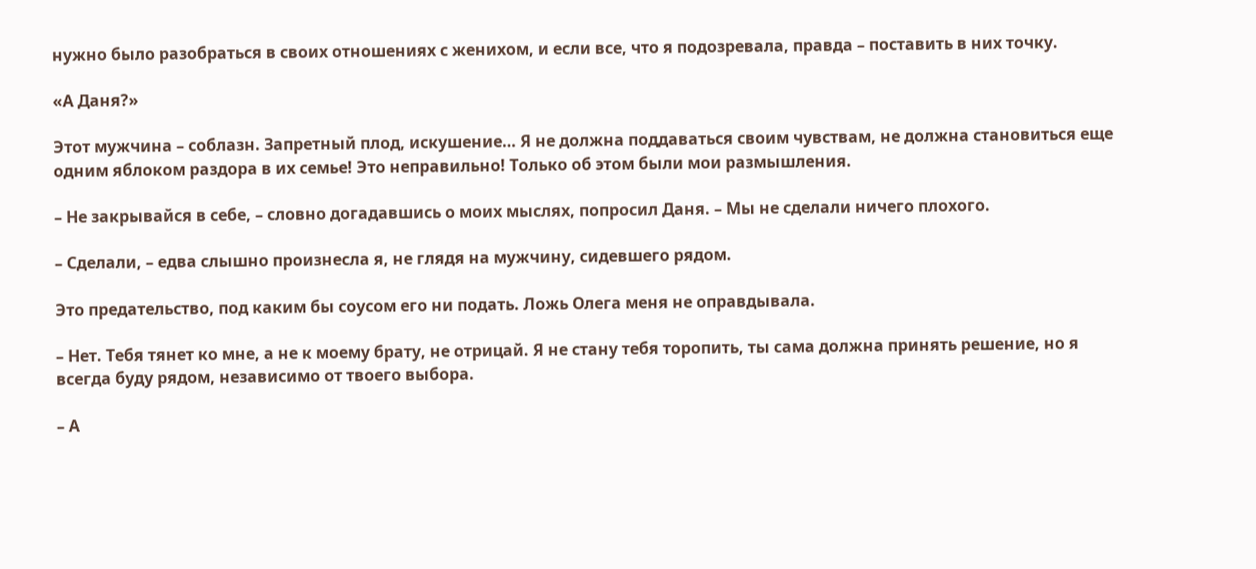нужно было разобраться в своих отношениях с женихом, и если все, что я подозревала, правда – поставить в них точку.

«А Даня?»

Этот мужчина – соблазн. Запретный плод, искушение… Я не должна поддаваться своим чувствам, не должна становиться еще одним яблоком раздора в их семье! Это неправильно! Только об этом были мои размышления.

– Не закрывайся в себе, – словно догадавшись о моих мыслях, попросил Даня. – Мы не сделали ничего плохого.

– Сделали, – едва слышно произнесла я, не глядя на мужчину, сидевшего рядом.

Это предательство, под каким бы соусом его ни подать. Ложь Олега меня не оправдывала.

– Нет. Тебя тянет ко мне, а не к моему брату, не отрицай. Я не стану тебя торопить, ты сама должна принять решение, но я всегда буду рядом, независимо от твоего выбора.

– А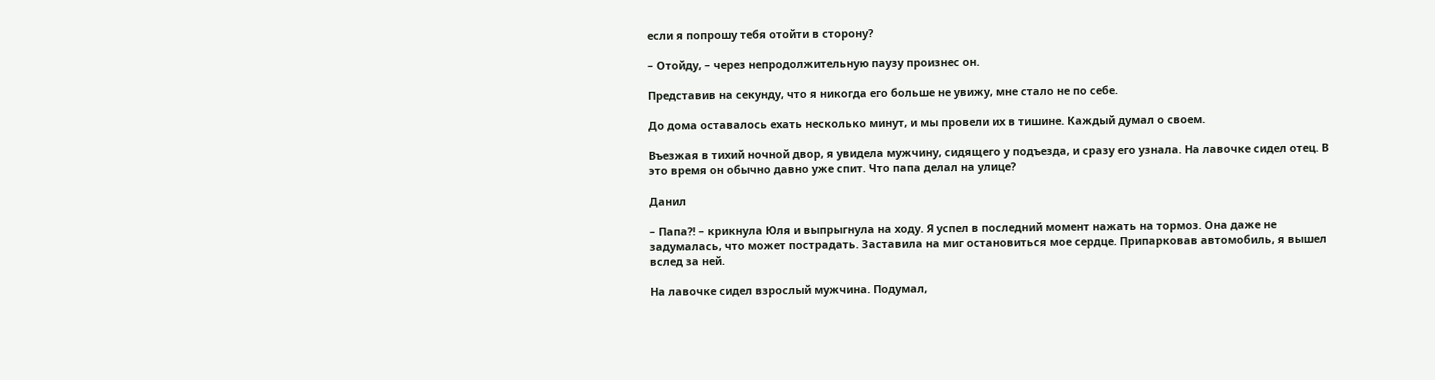если я попрошу тебя отойти в сторону?

– Отойду, – через непродолжительную паузу произнес он.

Представив на секунду, что я никогда его больше не увижу, мне стало не по себе.

До дома оставалось ехать несколько минут, и мы провели их в тишине. Каждый думал о своем.

Въезжая в тихий ночной двор, я увидела мужчину, сидящего у подъезда, и сразу его узнала. На лавочке сидел отец. В это время он обычно давно уже спит. Что папа делал на улице?

Данил

– Папа?! – крикнула Юля и выпрыгнула на ходу. Я успел в последний момент нажать на тормоз. Она даже не задумалась, что может пострадать. Заставила на миг остановиться мое сердце. Припарковав автомобиль, я вышел вслед за ней.

На лавочке сидел взрослый мужчина. Подумал,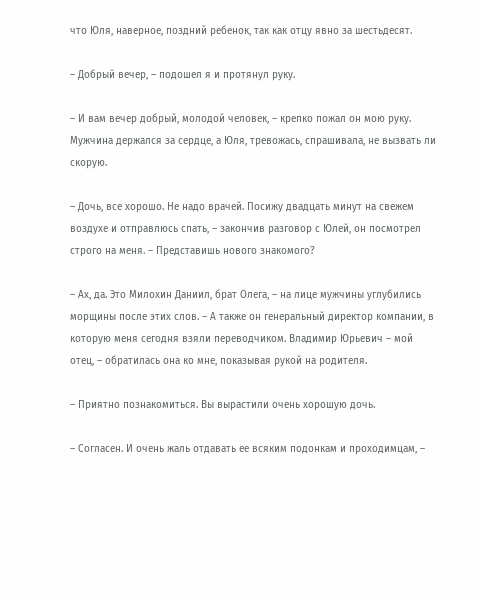что Юля, наверное, поздний ребенок, так как отцу явно за шестьдесят.

– Добрый вечер, – подошел я и протянул руку.

– И вам вечер добрый, молодой человек, – крепко пожал он мою руку. Мужчина держался за сердце, а Юля, тревожась, спрашивала, не вызвать ли скорую.

– Дочь, все хорошо. Не надо врачей. Посижу двадцать минут на свежем воздухе и отправлюсь спать, – закончив разговор с Юлей, он посмотрел строго на меня. – Представишь нового знакомого?

– Ах, да. Это Милохин Даниил, брат Олега, – на лице мужчины углубились морщины после этих слов. – А также он генеральный директор компании, в которую меня сегодня взяли переводчиком. Владимир Юрьевич – мой отец, – обратилась она ко мне, показывая рукой на родителя.

– Приятно познакомиться. Вы вырастили очень хорошую дочь.

– Согласен. И очень жаль отдавать ее всяким подонкам и проходимцам, –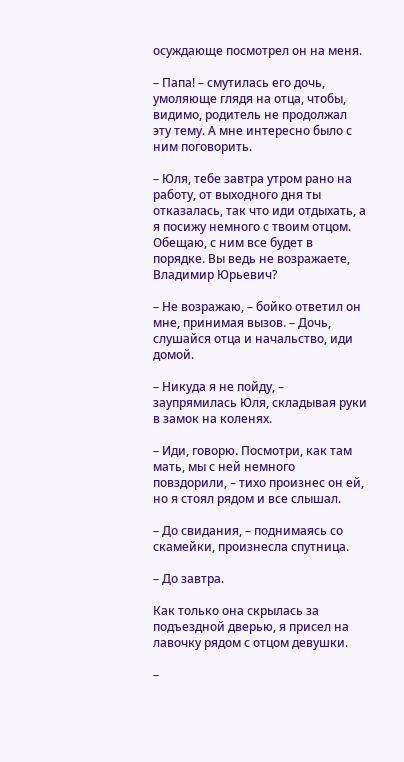осуждающе посмотрел он на меня.

– Папа! – смутилась его дочь, умоляюще глядя на отца, чтобы, видимо, родитель не продолжал эту тему. А мне интересно было с ним поговорить.

– Юля, тебе завтра утром рано на работу, от выходного дня ты отказалась, так что иди отдыхать, а я посижу немного с твоим отцом. Обещаю, с ним все будет в порядке. Вы ведь не возражаете, Владимир Юрьевич?

– Не возражаю, – бойко ответил он мне, принимая вызов. – Дочь, слушайся отца и начальство, иди домой.

– Никуда я не пойду, – заупрямилась Юля, складывая руки в замок на коленях.

– Иди, говорю. Посмотри, как там мать, мы с ней немного повздорили, – тихо произнес он ей, но я стоял рядом и все слышал.

– До свидания, – поднимаясь со скамейки, произнесла спутница.

– До завтра.

Как только она скрылась за подъездной дверью, я присел на лавочку рядом с отцом девушки.

–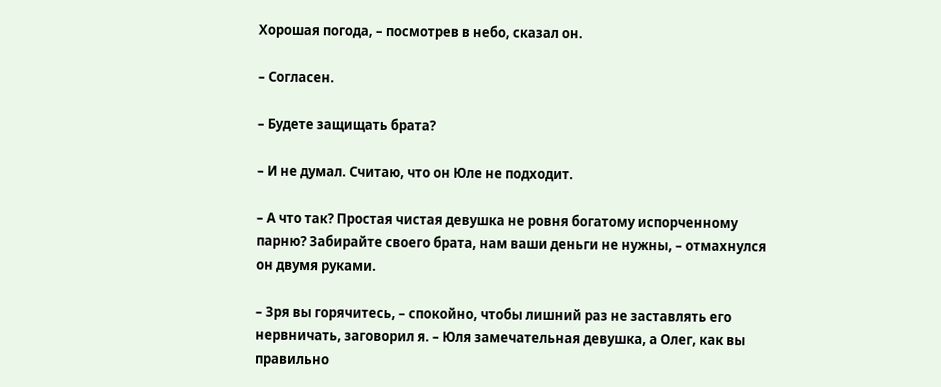Хорошая погода, – посмотрев в небо, сказал он.

– Согласен.

– Будете защищать брата?

– И не думал. Считаю, что он Юле не подходит.

– А что так? Простая чистая девушка не ровня богатому испорченному парню? Забирайте своего брата, нам ваши деньги не нужны, – отмахнулся он двумя руками.

– Зря вы горячитесь, – спокойно, чтобы лишний раз не заставлять его нервничать, заговорил я. – Юля замечательная девушка, а Олег, как вы правильно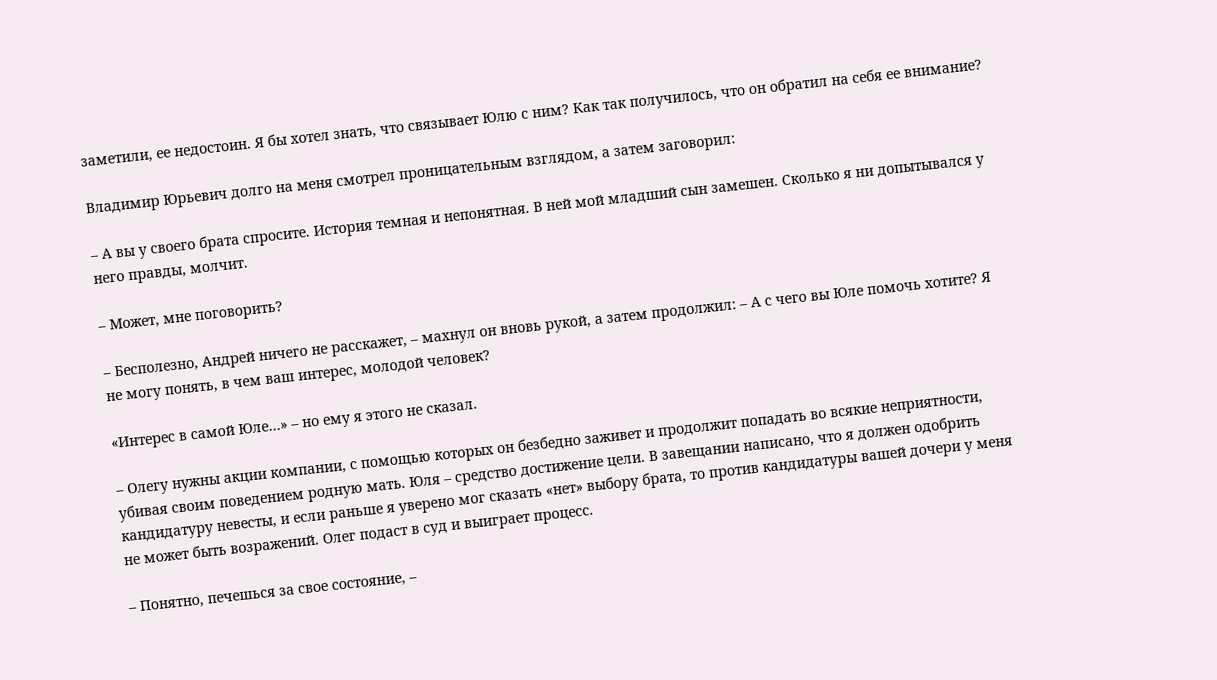заметили, ее недостоин. Я бы хотел знать, что связывает Юлю с ним? Как так получилось, что он обратил на себя ее внимание?

Владимир Юрьевич долго на меня смотрел проницательным взглядом, а затем заговорил:

– А вы у своего брата спросите. История темная и непонятная. В ней мой младший сын замешен. Сколько я ни допытывался у него правды, молчит.

– Может, мне поговорить?

– Бесполезно, Андрей ничего не расскажет, – махнул он вновь рукой, а затем продолжил: – А с чего вы Юле помочь хотите? Я не могу понять, в чем ваш интерес, молодой человек?

«Интерес в самой Юле…» – но ему я этого не сказал.

– Олегу нужны акции компании, с помощью которых он безбедно заживет и продолжит попадать во всякие неприятности, убивая своим поведением родную мать. Юля – средство достижение цели. В завещании написано, что я должен одобрить кандидатуру невесты, и если раньше я уверено мог сказать «нет» выбору брата, то против кандидатуры вашей дочери у меня не может быть возражений. Олег подаст в суд и выиграет процесс.

– Понятно, печешься за свое состояние, –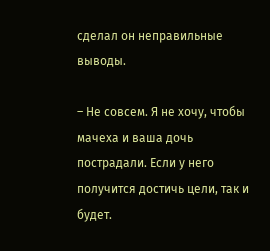сделал он неправильные выводы.

– Не совсем. Я не хочу, чтобы мачеха и ваша дочь пострадали. Если у него получится достичь цели, так и будет.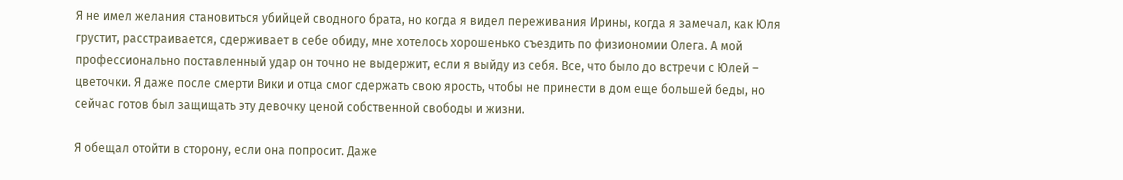Я не имел желания становиться убийцей сводного брата, но когда я видел переживания Ирины, когда я замечал, как Юля грустит, расстраивается, сдерживает в себе обиду, мне хотелось хорошенько съездить по физиономии Олега. А мой профессионально поставленный удар он точно не выдержит, если я выйду из себя. Все, что было до встречи с Юлей – цветочки. Я даже после смерти Вики и отца смог сдержать свою ярость, чтобы не принести в дом еще большей беды, но сейчас готов был защищать эту девочку ценой собственной свободы и жизни.

Я обещал отойти в сторону, если она попросит. Даже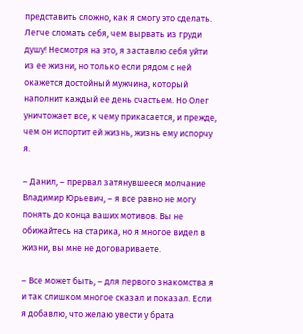представить сложно, как я смогу это сделать. Легче сломать себя, чем вырвать из груди душу! Несмотря на это, я заставлю себя уйти из ее жизни, но только если рядом с ней окажется достойный мужчина, который наполнит каждый ее день счастьем. Но Олег уничтожает все, к чему прикасается, и прежде, чем он испортит ей жизнь, жизнь ему испорчу я.

– Данил, – прервал затянувшееся молчание Владимир Юрьевич, – я все равно не могу понять до конца ваших мотивов. Вы не обижайтесь на старика, но я многое видел в жизни, вы мне не договариваете.

– Все может быть, – для первого знакомства я и так слишком многое сказал и показал. Если я добавлю, что желаю увести у брата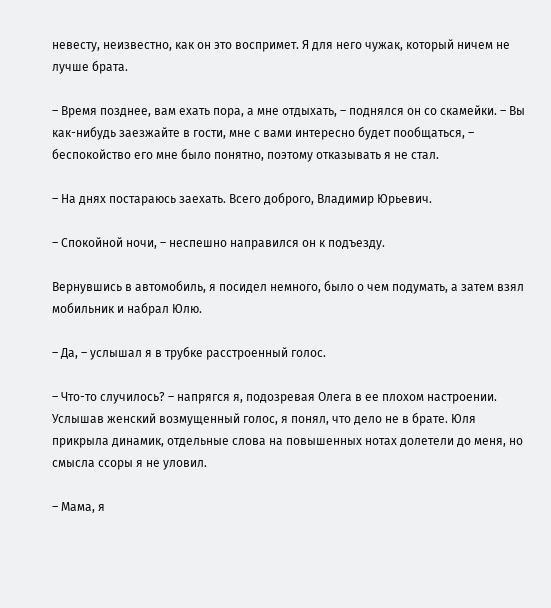невесту, неизвестно, как он это воспримет. Я для него чужак, который ничем не лучше брата.

– Время позднее, вам ехать пора, а мне отдыхать, – поднялся он со скамейки. – Вы как-нибудь заезжайте в гости, мне с вами интересно будет пообщаться, – беспокойство его мне было понятно, поэтому отказывать я не стал.

– На днях постараюсь заехать. Всего доброго, Владимир Юрьевич.

– Спокойной ночи, – неспешно направился он к подъезду.

Вернувшись в автомобиль, я посидел немного, было о чем подумать, а затем взял мобильник и набрал Юлю.

– Да, – услышал я в трубке расстроенный голос.

– Что-то случилось? – напрягся я, подозревая Олега в ее плохом настроении. Услышав женский возмущенный голос, я понял, что дело не в брате. Юля прикрыла динамик, отдельные слова на повышенных нотах долетели до меня, но смысла ссоры я не уловил.

– Мама, я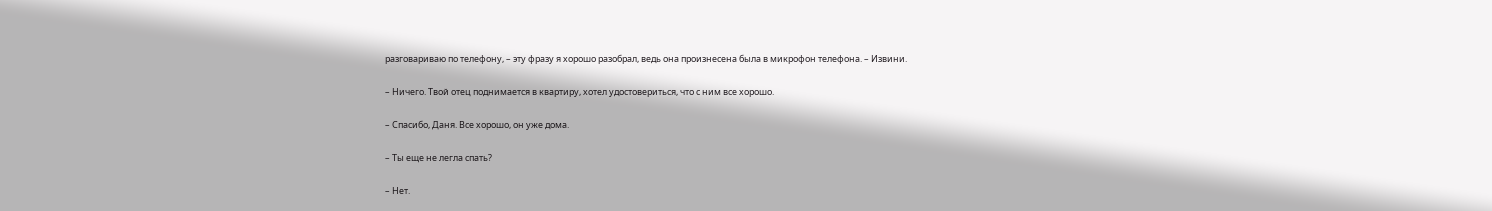разговариваю по телефону, – эту фразу я хорошо разобрал, ведь она произнесена была в микрофон телефона. – Извини.

– Ничего. Твой отец поднимается в квартиру, хотел удостовериться, что с ним все хорошо.

– Спасибо, Даня. Все хорошо, он уже дома.

– Ты еще не легла спать?

– Нет.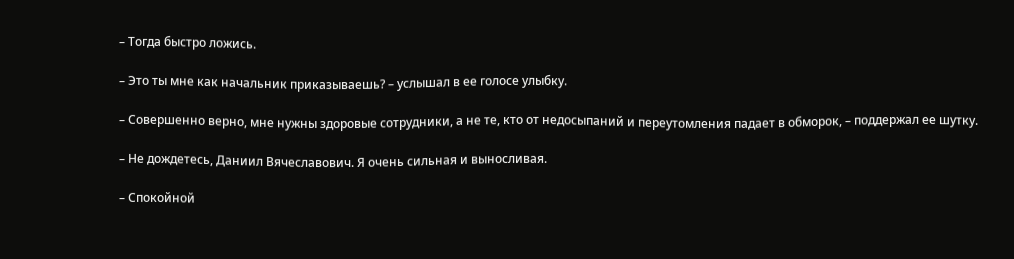– Тогда быстро ложись.

– Это ты мне как начальник приказываешь? – услышал в ее голосе улыбку.

– Совершенно верно, мне нужны здоровые сотрудники, а не те, кто от недосыпаний и переутомления падает в обморок, – поддержал ее шутку.

– Не дождетесь, Даниил Вячеславович. Я очень сильная и выносливая.

– Спокойной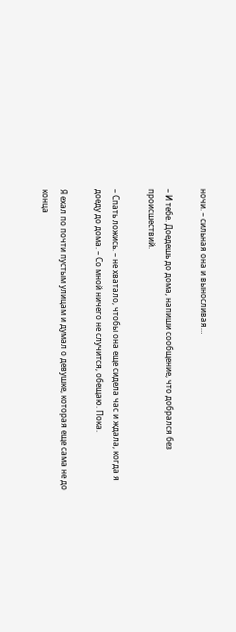ночи. – сильная она и выносливая…

– И тебе. Доедешь до дома, напиши сообщение, что добрался без происшествий.

– Спать ложись. – не хватало, чтобы она еще сидела час и ждала, когда я доеду до дома. – Со мной ничего не случится, обещаю. Пока.

Я ехал по почти пустым улицам и думал о девушке, которая еще сама не до конца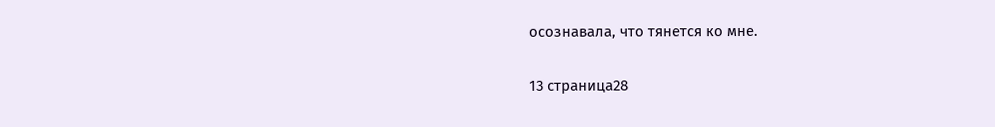осознавала, что тянется ко мне.

13 страница28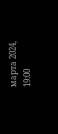марта 2024, 19:00